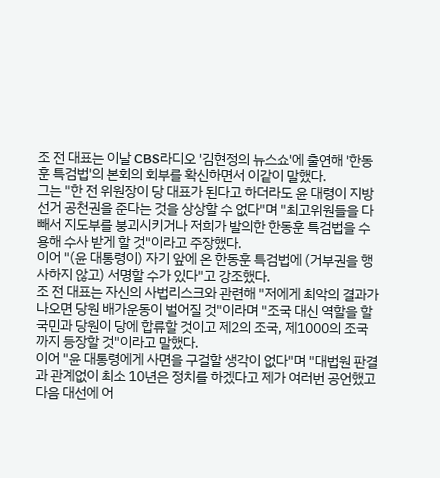조 전 대표는 이날 CBS라디오 '김현정의 뉴스쇼'에 출연해 '한동훈 특검법'의 본회의 회부를 확신하면서 이같이 말했다.
그는 "한 전 위원장이 당 대표가 된다고 하더라도 윤 대령이 지방선거 공천권을 준다는 것을 상상할 수 없다"며 "최고위원들을 다 빼서 지도부를 붕괴시키거나 저희가 발의한 한동훈 특검법을 수용해 수사 받게 할 것"이라고 주장했다.
이어 "(윤 대통령이) 자기 앞에 온 한동훈 특검법에 (거부권을 행사하지 않고) 서명할 수가 있다"고 강조했다.
조 전 대표는 자신의 사법리스크와 관련해 "저에게 최악의 결과가 나오면 당원 배가운동이 벌어질 것"이라며 "조국 대신 역할을 할 국민과 당원이 당에 합류할 것이고 제2의 조국, 제1000의 조국까지 등장할 것"이라고 말했다.
이어 "윤 대통령에게 사면을 구걸할 생각이 없다"며 "대법원 판결과 관계없이 최소 10년은 정치를 하겠다고 제가 여러번 공언했고 다음 대선에 어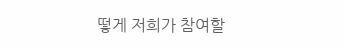떻게 저희가 참여할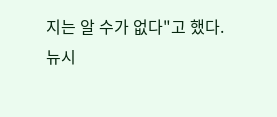지는 알 수가 없다"고 했다.
뉴시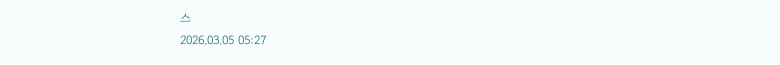스
2026.03.05 05:27